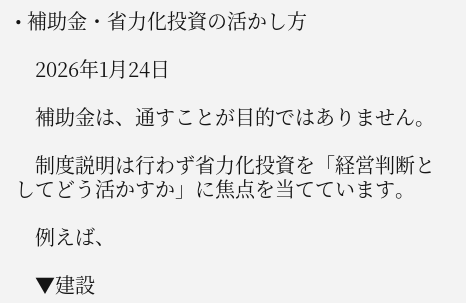• 補助金・省力化投資の活かし方

    2026年1月24日

    補助金は、通すことが目的ではありません。

    制度説明は行わず省力化投資を「経営判断としてどう活かすか」に焦点を当てています。

    例えば、

    ▼建設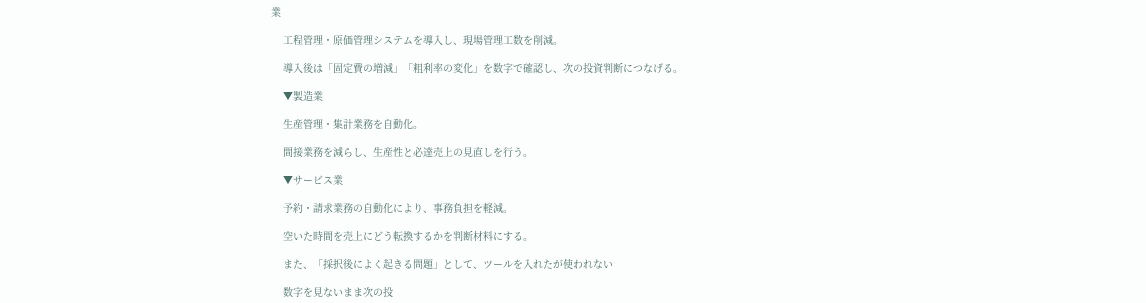業

    工程管理・原価管理システムを導入し、現場管理工数を削減。

    導入後は「固定費の増減」「粗利率の変化」を数字で確認し、次の投資判断につなげる。

    ▼製造業

    生産管理・集計業務を自動化。

    間接業務を減らし、生産性と必達売上の見直しを行う。

    ▼サービス業

    予約・請求業務の自動化により、事務負担を軽減。

    空いた時間を売上にどう転換するかを判断材料にする。

    また、「採択後によく起きる問題」として、ツールを入れたが使われない

    数字を見ないまま次の投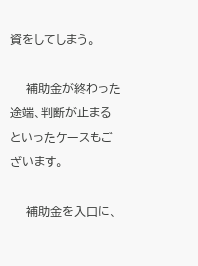資をしてしまう。

    補助金が終わった途端、判断が止まるといったケースもございます。

    補助金を入口に、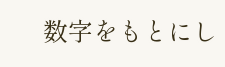数字をもとにし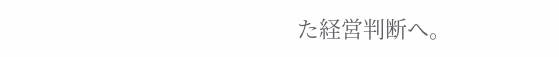た経営判断へ。